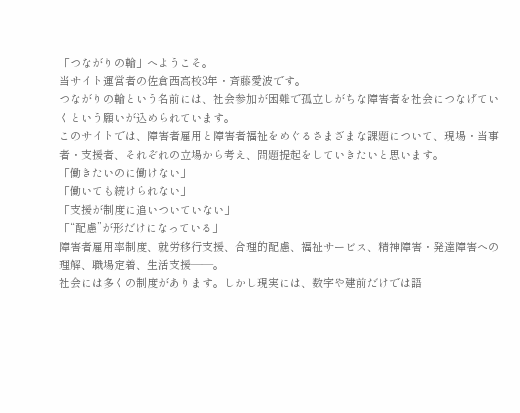「つながりの輪」へようこそ。
当サイト運営者の佐倉西高校3年・斉藤愛波です。
つながりの輪という名前には、社会参加が困難で孤立しがちな障害者を社会につなげていくという願いが込められています。
このサイトでは、障害者雇用と障害者福祉をめぐるさまざまな課題について、現場・当事者・支援者、それぞれの立場から考え、問題提起をしていきたいと思います。
「働きたいのに働けない」
「働いても続けられない」
「支援が制度に追いついていない」
「“配慮”が形だけになっている」
障害者雇用率制度、就労移行支援、合理的配慮、福祉サービス、精神障害・発達障害への理解、職場定着、生活支援――。
社会には多くの制度があります。しかし現実には、数字や建前だけでは語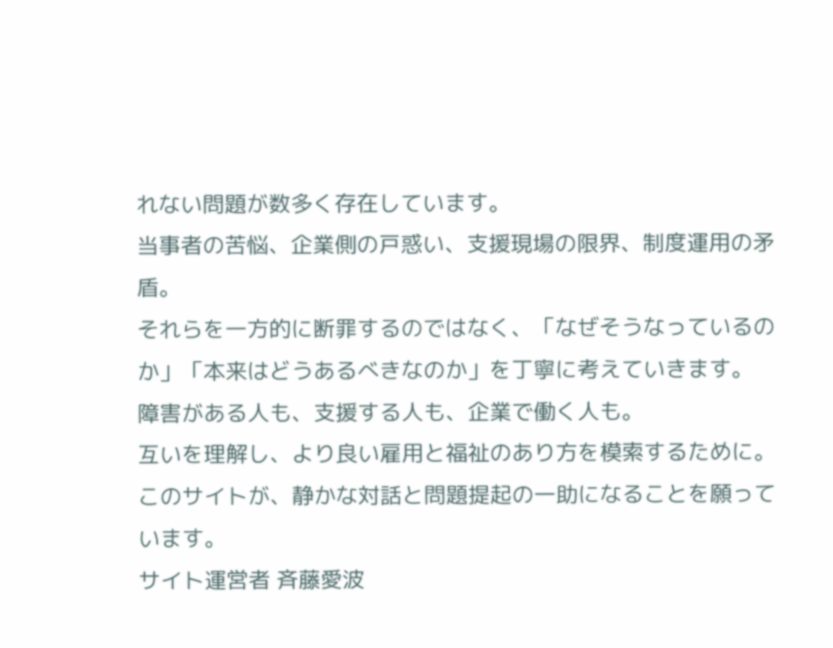れない問題が数多く存在しています。
当事者の苦悩、企業側の戸惑い、支援現場の限界、制度運用の矛盾。
それらを一方的に断罪するのではなく、「なぜそうなっているのか」「本来はどうあるべきなのか」を丁寧に考えていきます。
障害がある人も、支援する人も、企業で働く人も。
互いを理解し、より良い雇用と福祉のあり方を模索するために。
このサイトが、静かな対話と問題提起の一助になることを願っています。
サイト運営者 斉藤愛波